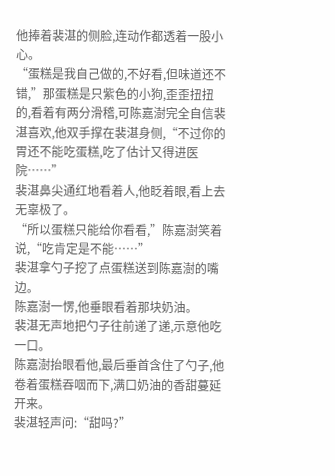他捧着裴湛的侧脸,连动作都透着一股小心。
“蛋糕是我自己做的,不好看,但味道还不错,”那蛋糕是只紫色的小狗,歪歪扭扭的,看着有两分滑稽,可陈嘉澍完全自信裴湛喜欢,他双手撑在裴湛身侧,“不过你的胃还不能吃蛋糕,吃了估计又得进医院……”
裴湛鼻尖通红地看着人,他眨着眼,看上去无辜极了。
“所以蛋糕只能给你看看,”陈嘉澍笑着说,“吃肯定是不能……”
裴湛拿勺子挖了点蛋糕送到陈嘉澍的嘴边。
陈嘉澍一愣,他垂眼看着那块奶油。
裴湛无声地把勺子往前递了递,示意他吃一口。
陈嘉澍抬眼看他,最后垂首含住了勺子,他卷着蛋糕吞咽而下,满口奶油的香甜蔓延开来。
裴湛轻声问:“甜吗?”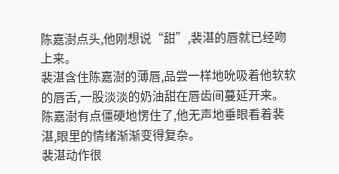陈嘉澍点头,他刚想说“甜”,裴湛的唇就已经吻上来。
裴湛含住陈嘉澍的薄唇,品尝一样地吮吸着他软软的唇舌,一股淡淡的奶油甜在唇齿间蔓延开来。
陈嘉澍有点僵硬地愣住了,他无声地垂眼看着裴湛,眼里的情绪渐渐变得复杂。
裴湛动作很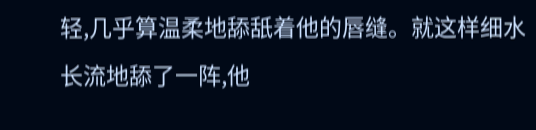轻,几乎算温柔地舔舐着他的唇缝。就这样细水长流地舔了一阵,他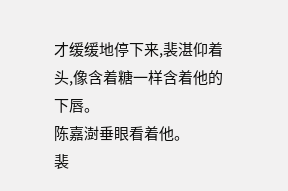才缓缓地停下来,裴湛仰着头,像含着糖一样含着他的下唇。
陈嘉澍垂眼看着他。
裴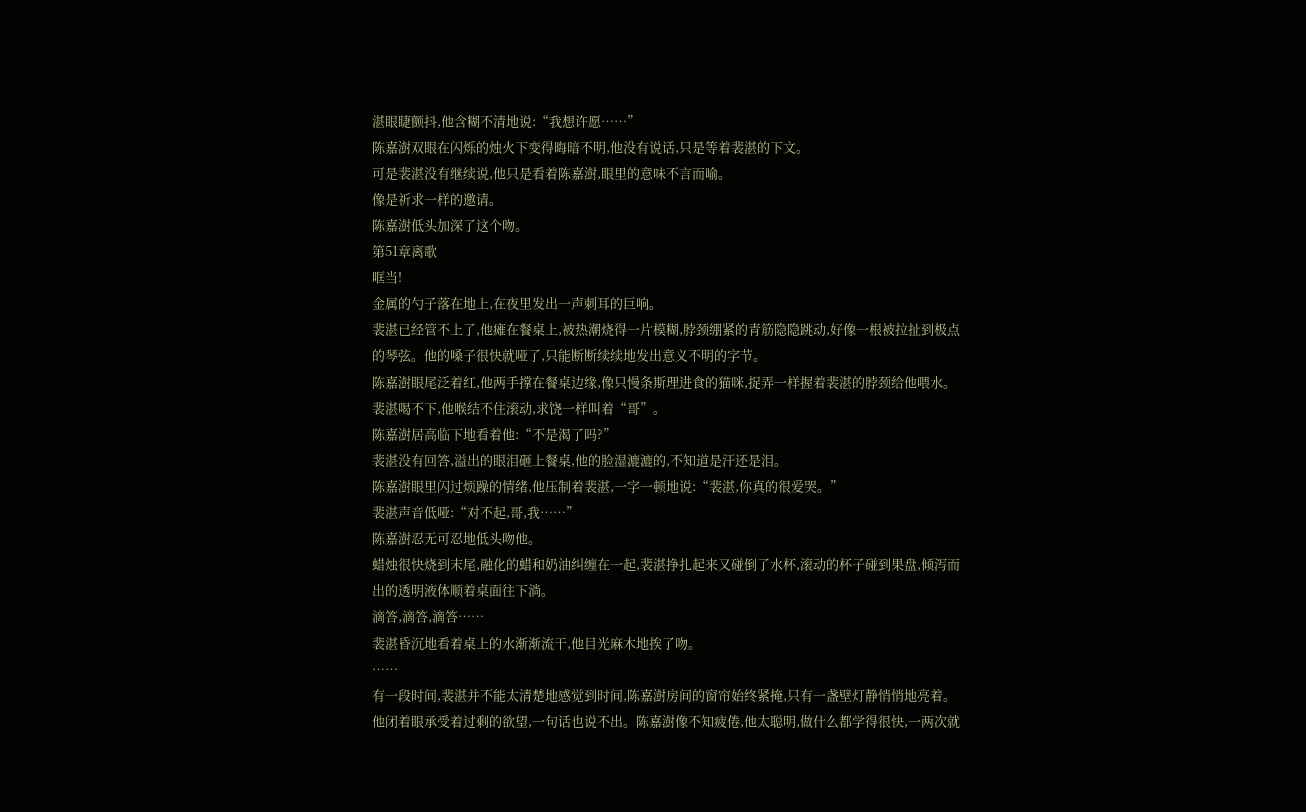湛眼睫颤抖,他含糊不清地说:“我想许愿……”
陈嘉澍双眼在闪烁的烛火下变得晦暗不明,他没有说话,只是等着裴湛的下文。
可是裴湛没有继续说,他只是看着陈嘉澍,眼里的意味不言而喻。
像是祈求一样的邀请。
陈嘉澍低头加深了这个吻。
第51章离歌
哐当!
金属的勺子落在地上,在夜里发出一声刺耳的巨响。
裴湛已经管不上了,他瘫在餐桌上,被热潮烧得一片模糊,脖颈绷紧的青筋隐隐跳动,好像一根被拉扯到极点的琴弦。他的嗓子很快就哑了,只能断断续续地发出意义不明的字节。
陈嘉澍眼尾泛着红,他两手撑在餐桌边缘,像只慢条斯理进食的猫咪,捉弄一样握着裴湛的脖颈给他喂水。
裴湛喝不下,他喉结不住滚动,求饶一样叫着“哥”。
陈嘉澍居高临下地看着他:“不是渴了吗?”
裴湛没有回答,溢出的眼泪砸上餐桌,他的脸湿漉漉的,不知道是汗还是泪。
陈嘉澍眼里闪过烦躁的情绪,他压制着裴湛,一字一顿地说:“裴湛,你真的很爱哭。”
裴湛声音低哑:“对不起,哥,我……”
陈嘉澍忍无可忍地低头吻他。
蜡烛很快烧到末尾,融化的蜡和奶油纠缠在一起,裴湛挣扎起来又碰倒了水杯,滚动的杯子碰到果盘,倾泻而出的透明液体顺着桌面往下淌。
滴答,滴答,滴答……
裴湛昏沉地看着桌上的水渐渐流干,他目光麻木地挨了吻。
……
有一段时间,裴湛并不能太清楚地感觉到时间,陈嘉澍房间的窗帘始终紧掩,只有一盏壁灯静悄悄地亮着。
他闭着眼承受着过剩的欲望,一句话也说不出。陈嘉澍像不知疲倦,他太聪明,做什么都学得很快,一两次就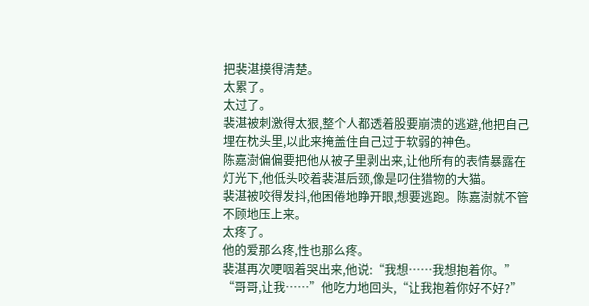把裴湛摸得清楚。
太累了。
太过了。
裴湛被刺激得太狠,整个人都透着股要崩溃的逃避,他把自己埋在枕头里,以此来掩盖住自己过于软弱的神色。
陈嘉澍偏偏要把他从被子里剥出来,让他所有的表情暴露在灯光下,他低头咬着裴湛后颈,像是叼住猎物的大猫。
裴湛被咬得发抖,他困倦地睁开眼,想要逃跑。陈嘉澍就不管不顾地压上来。
太疼了。
他的爱那么疼,性也那么疼。
裴湛再次哽咽着哭出来,他说:“我想……我想抱着你。”
“哥哥,让我……”他吃力地回头,“让我抱着你好不好?”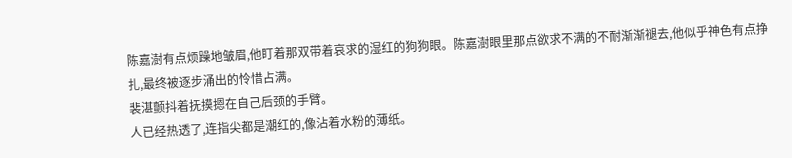陈嘉澍有点烦躁地皱眉,他盯着那双带着哀求的湿红的狗狗眼。陈嘉澍眼里那点欲求不满的不耐渐渐褪去,他似乎神色有点挣扎,最终被逐步涌出的怜惜占满。
裴湛颤抖着抚摸摁在自己后颈的手臂。
人已经热透了,连指尖都是潮红的,像沾着水粉的薄纸。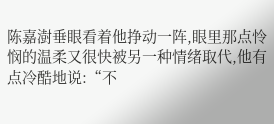陈嘉澍垂眼看着他挣动一阵,眼里那点怜悯的温柔又很快被另一种情绪取代,他有点冷酷地说:“不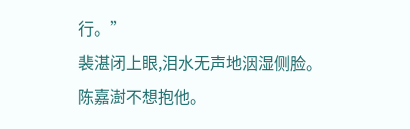行。”
裴湛闭上眼,泪水无声地洇湿侧脸。
陈嘉澍不想抱他。